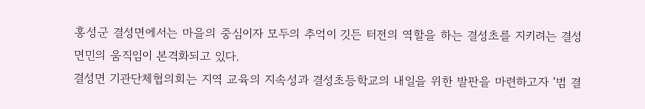홍성군 결성면에서는 마을의 중심이자 모두의 추억이 깃든 터전의 역할을 하는 결성초를 지키려는 결성면민의 움직임이 본격화되고 있다.
결성면 기관단체협의회는 지역 교육의 지속성과 결성초등학교의 내일을 위한 발판을 마련하고자 ‘범 결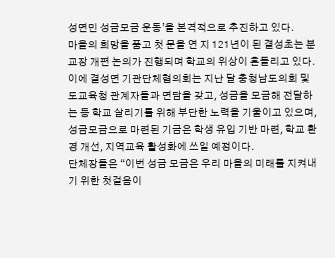성면민 성금모금 운동’을 본격적으로 추진하고 있다.
마을의 희망을 품고 첫 문을 연 지 121년이 된 결성초는 분교장 개편 논의가 진행되며 학교의 위상이 흔들리고 있다. 이에 결성면 기관단체협의회는 지난 달 충청남도의회 및 도교육청 관계자들과 면담을 갖고, 성금을 모금해 전달하는 등 학교 살리기를 위해 부단한 노력을 기울이고 있으며, 성금모금으로 마련된 기금은 학생 유입 기반 마련, 학교 환경 개선, 지역교육 활성화에 쓰일 예정이다.
단체장들은 “이번 성금 모금은 우리 마을의 미래를 지켜내기 위한 첫걸음이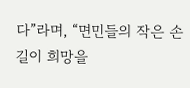다”라며, “면민들의 작은 손길이 희망을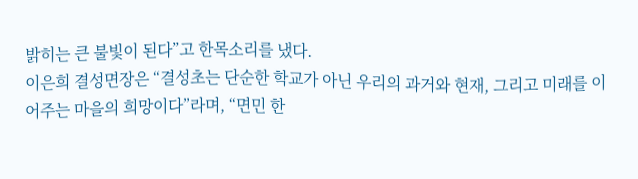밝히는 큰 불빛이 된다”고 한목소리를 냈다.
이은희 결성면장은 “결성초는 단순한 학교가 아닌 우리의 과거와 현재, 그리고 미래를 이어주는 마을의 희망이다”라며, “면민 한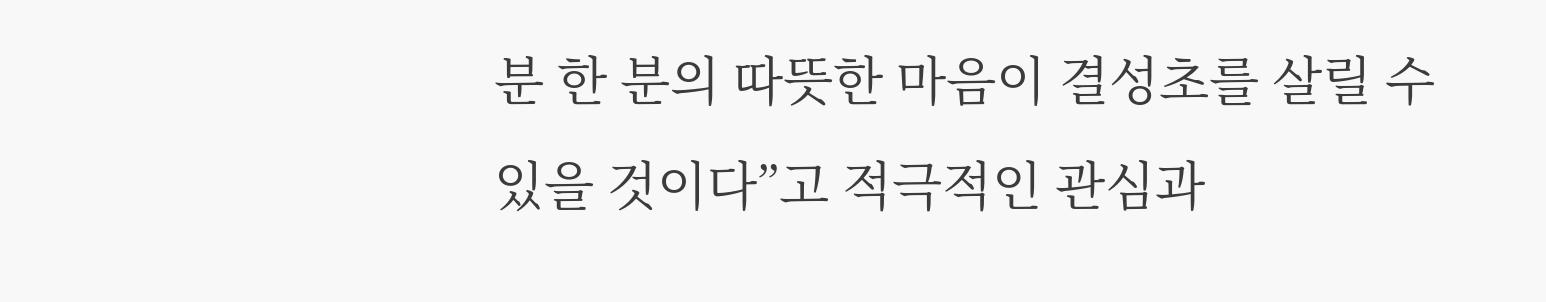분 한 분의 따뜻한 마음이 결성초를 살릴 수 있을 것이다”고 적극적인 관심과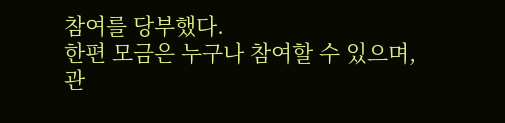참여를 당부했다.
한편 모금은 누구나 참여할 수 있으며, 관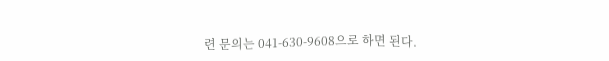련 문의는 041-630-9608으로 하면 된다.